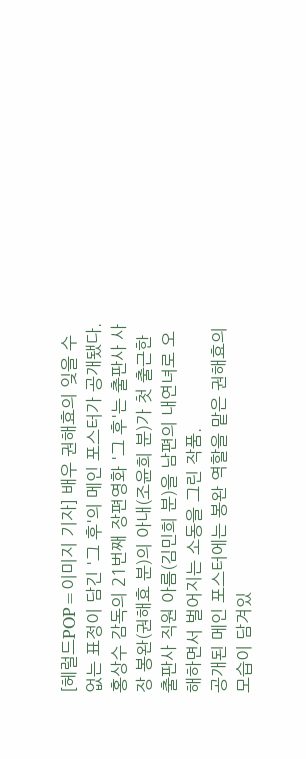[헤럴드POP=이미지 기자] 배우 권해효의 잊을 수 없는 표정이 담긴 '그 후'의 메인 포스터가 공개됐다.
홍상수 감독의 21번째 장편영화 '그 후'는 출판사 사장 봉완(권해효 분)의 아내(조윤희 분)가 첫 출근한 출판사 직원 아름(김민희 분)을 남편의 내연녀로 오해하면서 벌어지는 소동을 그린 작품.
공개된 메인 포스터에는 봉완 역할을 맡은 권해효의 모습이 담겨있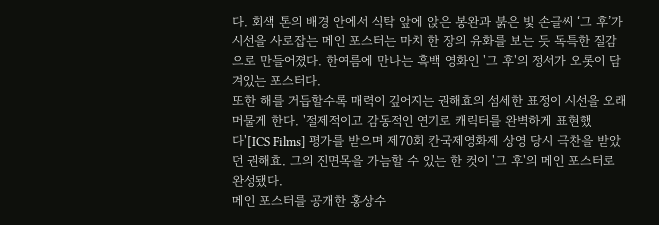다. 회색 톤의 배경 안에서 식탁 앞에 앉은 봉완과 붉은 빛 손글씨 ‘그 후’가 시선을 사로잡는 메인 포스터는 마치 한 장의 유화를 보는 듯 독특한 질감으로 만들어졌다. 한여름에 만나는 흑백 영화인 '그 후'의 정서가 오롯이 담겨있는 포스터다.
또한 해를 거듭할수록 매력이 깊어지는 권해효의 섬세한 표정이 시선을 오래 머물게 한다. '절제적이고 감동적인 연기로 캐릭터를 완벽하게 표현했다'[ICS Films] 평가를 받으며 제70회 칸국제영화제 상영 당시 극찬을 받았던 권해효. 그의 진면목을 가늠할 수 있는 한 컷이 '그 후'의 메인 포스터로 완성됐다.
메인 포스터를 공개한 홍상수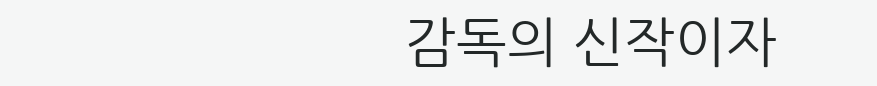감독의 신작이자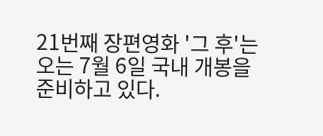21번째 장편영화 '그 후'는 오는 7월 6일 국내 개봉을 준비하고 있다.